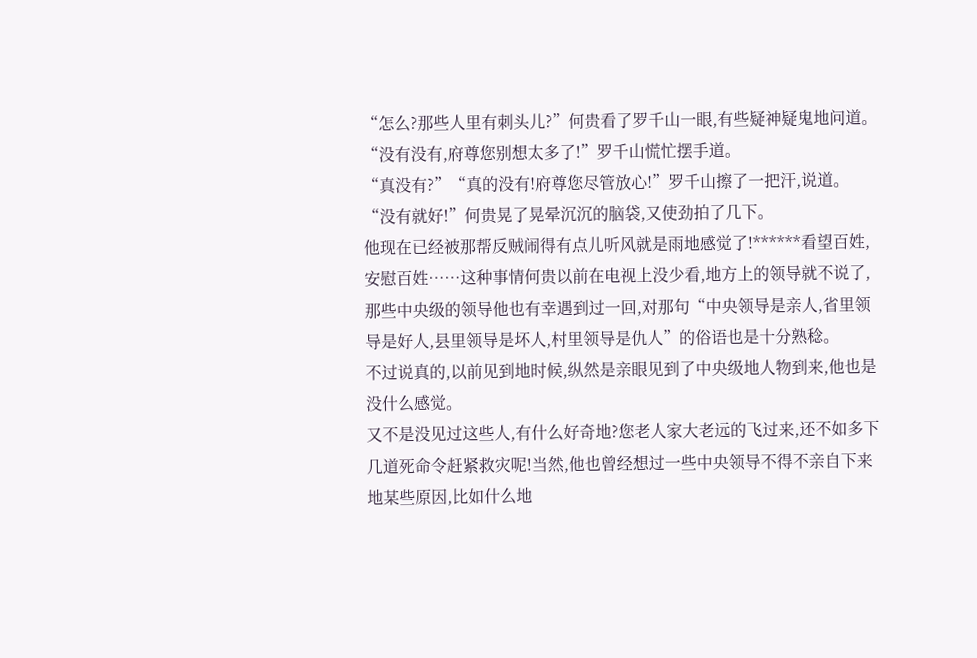“怎么?那些人里有刺头儿?”何贵看了罗千山一眼,有些疑神疑鬼地问道。
“没有没有,府尊您别想太多了!”罗千山慌忙摆手道。
“真没有?”“真的没有!府尊您尽管放心!”罗千山擦了一把汗,说道。
“没有就好!”何贵晃了晃晕沉沉的脑袋,又使劲拍了几下。
他现在已经被那帮反贼闹得有点儿听风就是雨地感觉了!******看望百姓,安慰百姓……这种事情何贵以前在电视上没少看,地方上的领导就不说了,那些中央级的领导他也有幸遇到过一回,对那句“中央领导是亲人,省里领导是好人,县里领导是坏人,村里领导是仇人”的俗语也是十分熟稔。
不过说真的,以前见到地时候,纵然是亲眼见到了中央级地人物到来,他也是没什么感觉。
又不是没见过这些人,有什么好奇地?您老人家大老远的飞过来,还不如多下几道死命令赶紧救灾呢!当然,他也曾经想过一些中央领导不得不亲自下来地某些原因,比如什么地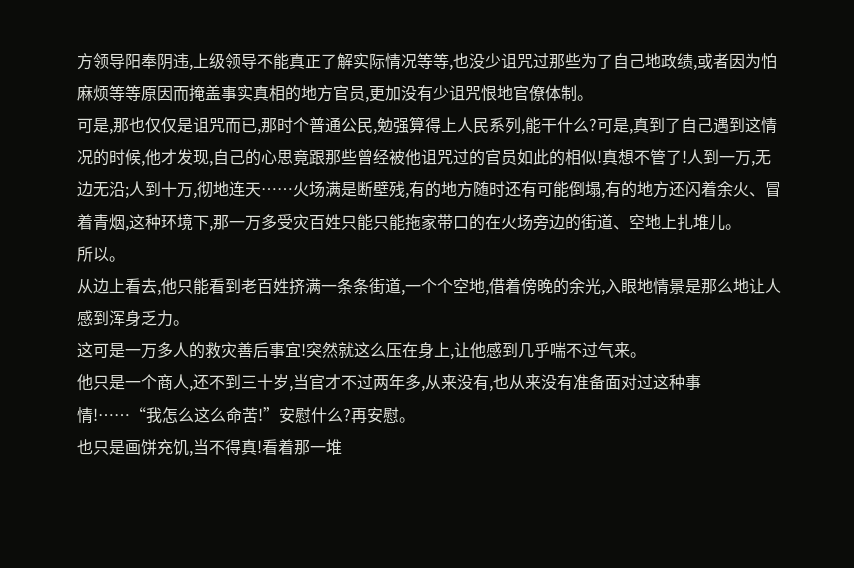方领导阳奉阴违,上级领导不能真正了解实际情况等等,也没少诅咒过那些为了自己地政绩,或者因为怕麻烦等等原因而掩盖事实真相的地方官员,更加没有少诅咒恨地官僚体制。
可是,那也仅仅是诅咒而已,那时个普通公民,勉强算得上人民系列,能干什么?可是,真到了自己遇到这情况的时候,他才发现,自己的心思竟跟那些曾经被他诅咒过的官员如此的相似!真想不管了!人到一万,无边无沿;人到十万,彻地连天……火场满是断壁残,有的地方随时还有可能倒塌,有的地方还闪着余火、冒着青烟,这种环境下,那一万多受灾百姓只能只能拖家带口的在火场旁边的街道、空地上扎堆儿。
所以。
从边上看去,他只能看到老百姓挤满一条条街道,一个个空地,借着傍晚的余光,入眼地情景是那么地让人感到浑身乏力。
这可是一万多人的救灾善后事宜!突然就这么压在身上,让他感到几乎喘不过气来。
他只是一个商人,还不到三十岁,当官才不过两年多,从来没有,也从来没有准备面对过这种事情!……“我怎么这么命苦!”安慰什么?再安慰。
也只是画饼充饥,当不得真!看着那一堆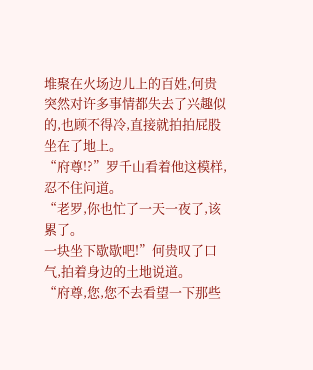堆聚在火场边儿上的百姓,何贵突然对许多事情都失去了兴趣似的,也顾不得冷,直接就拍拍屁股坐在了地上。
“府尊!?”罗千山看着他这模样,忍不住问道。
“老罗,你也忙了一天一夜了,该累了。
一块坐下歇歇吧!”何贵叹了口气,拍着身边的土地说道。
“府尊,您,您不去看望一下那些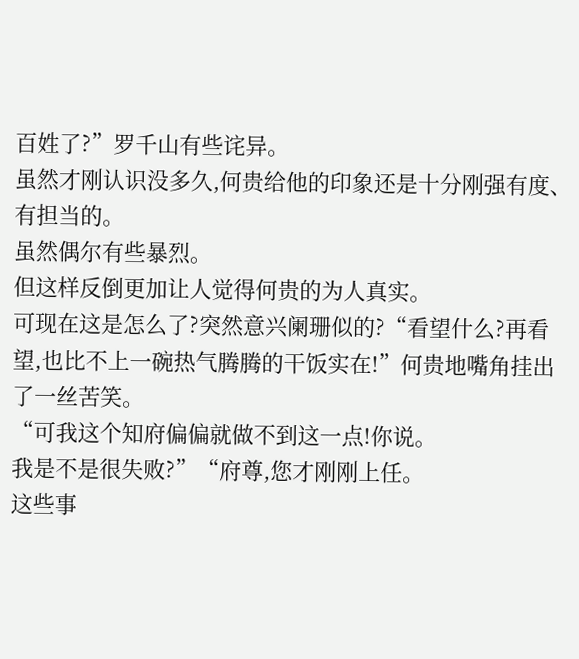百姓了?”罗千山有些诧异。
虽然才刚认识没多久,何贵给他的印象还是十分刚强有度、有担当的。
虽然偶尔有些暴烈。
但这样反倒更加让人觉得何贵的为人真实。
可现在这是怎么了?突然意兴阑珊似的?“看望什么?再看望,也比不上一碗热气腾腾的干饭实在!”何贵地嘴角挂出了一丝苦笑。
“可我这个知府偏偏就做不到这一点!你说。
我是不是很失败?”“府尊,您才刚刚上任。
这些事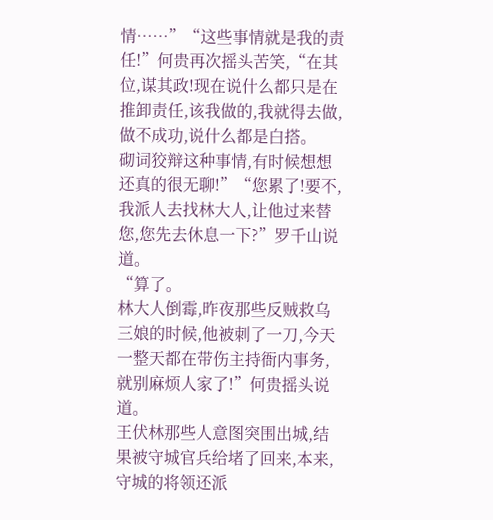情……”“这些事情就是我的责任!”何贵再次摇头苦笑,“在其位,谋其政!现在说什么都只是在推卸责任,该我做的,我就得去做,做不成功,说什么都是白搭。
砌词狡辩这种事情,有时候想想还真的很无聊!”“您累了!要不,我派人去找林大人,让他过来替您,您先去休息一下?”罗千山说道。
“算了。
林大人倒霉,昨夜那些反贼救乌三娘的时候,他被刺了一刀,今天一整天都在带伤主持衙内事务,就别麻烦人家了!”何贵摇头说道。
王伏林那些人意图突围出城,结果被守城官兵给堵了回来,本来,守城的将领还派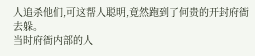人追杀他们,可这帮人聪明,竟然跑到了何贵的开封府衙去躲。
当时府衙内部的人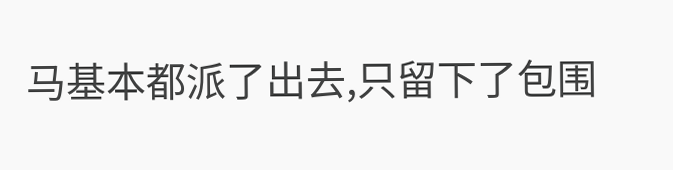马基本都派了出去,只留下了包围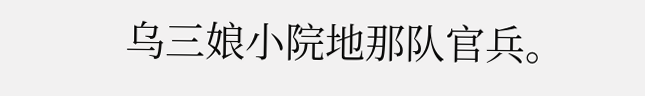乌三娘小院地那队官兵。